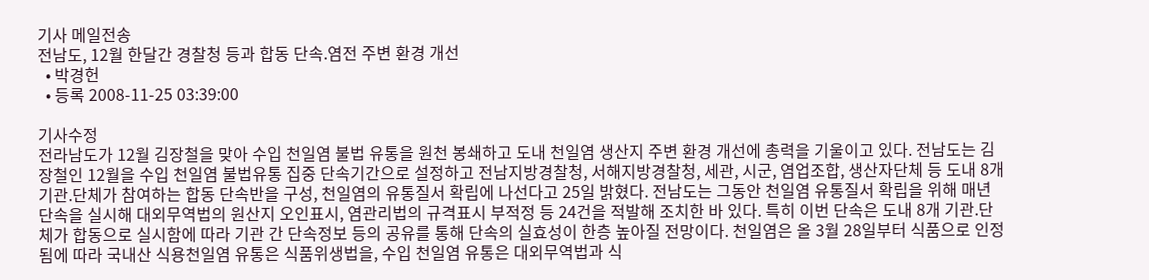기사 메일전송
전남도, 12월 한달간 경찰청 등과 합동 단속.염전 주변 환경 개선
  • 박경헌
  • 등록 2008-11-25 03:39:00

기사수정
전라남도가 12월 김장철을 맞아 수입 천일염 불법 유통을 원천 봉쇄하고 도내 천일염 생산지 주변 환경 개선에 총력을 기울이고 있다. 전남도는 김장철인 12월을 수입 천일염 불법유통 집중 단속기간으로 설정하고 전남지방경찰청, 서해지방경찰청, 세관, 시군, 염업조합, 생산자단체 등 도내 8개 기관.단체가 참여하는 합동 단속반을 구성, 천일염의 유통질서 확립에 나선다고 25일 밝혔다. 전남도는 그동안 천일염 유통질서 확립을 위해 매년 단속을 실시해 대외무역법의 원산지 오인표시, 염관리법의 규격표시 부적정 등 24건을 적발해 조치한 바 있다. 특히 이번 단속은 도내 8개 기관.단체가 합동으로 실시함에 따라 기관 간 단속정보 등의 공유를 통해 단속의 실효성이 한층 높아질 전망이다. 천일염은 올 3월 28일부터 식품으로 인정됨에 따라 국내산 식용천일염 유통은 식품위생법을, 수입 천일염 유통은 대외무역법과 식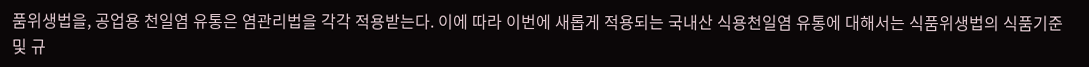품위생법을, 공업용 천일염 유통은 염관리법을 각각 적용받는다. 이에 따라 이번에 새롭게 적용되는 국내산 식용천일염 유통에 대해서는 식품위생법의 식품기준 및 규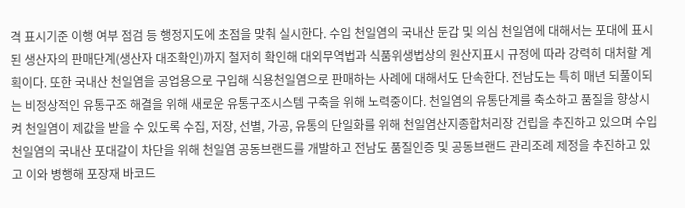격 표시기준 이행 여부 점검 등 행정지도에 초점을 맞춰 실시한다. 수입 천일염의 국내산 둔갑 및 의심 천일염에 대해서는 포대에 표시된 생산자의 판매단계(생산자 대조확인)까지 철저히 확인해 대외무역법과 식품위생법상의 원산지표시 규정에 따라 강력히 대처할 계획이다. 또한 국내산 천일염을 공업용으로 구입해 식용천일염으로 판매하는 사례에 대해서도 단속한다. 전남도는 특히 매년 되풀이되는 비정상적인 유통구조 해결을 위해 새로운 유통구조시스템 구축을 위해 노력중이다. 천일염의 유통단계를 축소하고 품질을 향상시켜 천일염이 제값을 받을 수 있도록 수집, 저장, 선별, 가공, 유통의 단일화를 위해 천일염산지종합처리장 건립을 추진하고 있으며 수입 천일염의 국내산 포대갈이 차단을 위해 천일염 공동브랜드를 개발하고 전남도 품질인증 및 공동브랜드 관리조례 제정을 추진하고 있고 이와 병행해 포장재 바코드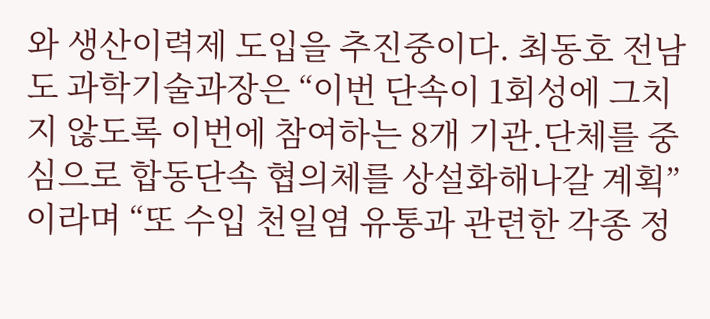와 생산이력제 도입을 추진중이다. 최동호 전남도 과학기술과장은 “이번 단속이 1회성에 그치지 않도록 이번에 참여하는 8개 기관.단체를 중심으로 합동단속 협의체를 상설화해나갈 계획”이라며 “또 수입 천일염 유통과 관련한 각종 정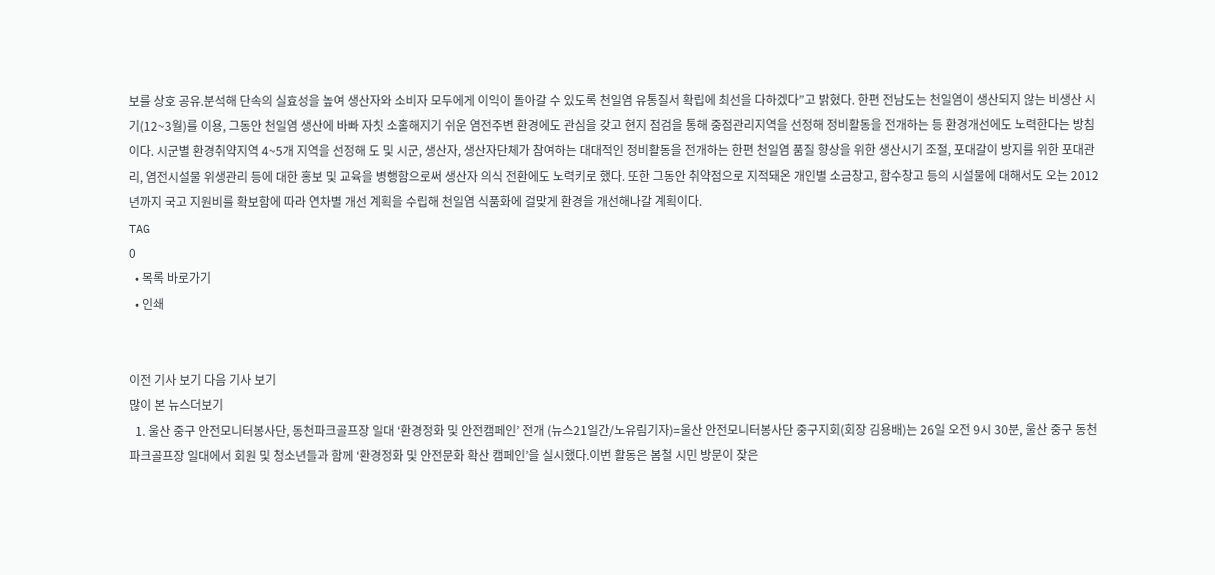보를 상호 공유.분석해 단속의 실효성을 높여 생산자와 소비자 모두에게 이익이 돌아갈 수 있도록 천일염 유통질서 확립에 최선을 다하겠다”고 밝혔다. 한편 전남도는 천일염이 생산되지 않는 비생산 시기(12~3월)를 이용, 그동안 천일염 생산에 바빠 자칫 소홀해지기 쉬운 염전주변 환경에도 관심을 갖고 현지 점검을 통해 중점관리지역을 선정해 정비활동을 전개하는 등 환경개선에도 노력한다는 방침이다. 시군별 환경취약지역 4~5개 지역을 선정해 도 및 시군, 생산자, 생산자단체가 참여하는 대대적인 정비활동을 전개하는 한편 천일염 품질 향상을 위한 생산시기 조절, 포대갈이 방지를 위한 포대관리, 염전시설물 위생관리 등에 대한 홍보 및 교육을 병행함으로써 생산자 의식 전환에도 노력키로 했다. 또한 그동안 취약점으로 지적돼온 개인별 소금창고, 함수창고 등의 시설물에 대해서도 오는 2012년까지 국고 지원비를 확보함에 따라 연차별 개선 계획을 수립해 천일염 식품화에 걸맞게 환경을 개선해나갈 계획이다.
TAG
0
  • 목록 바로가기
  • 인쇄


이전 기사 보기 다음 기사 보기
많이 본 뉴스더보기
  1. 울산 중구 안전모니터봉사단, 동천파크골프장 일대 ‘환경정화 및 안전캠페인’ 전개 (뉴스21일간/노유림기자)=울산 안전모니터봉사단 중구지회(회장 김용배)는 26일 오전 9시 30분, 울산 중구 동천파크골프장 일대에서 회원 및 청소년들과 함께 ‘환경정화 및 안전문화 확산 캠페인’을 실시했다.이번 활동은 봄철 시민 방문이 잦은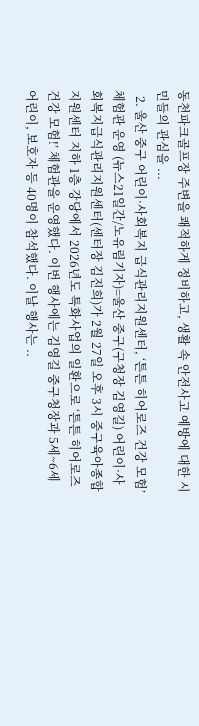동천파크골프장 주변을 쾌적하게 정비하고, 생활 속 안전사고 예방에 대한 시민들의 관심을 ...
  2. 울산 중구 어린이·사회복지 급식관리지원센터, ‘튼튼 히어로즈 건강 모험’ 체험관 운영 (뉴스21일간/노유림기자)=울산 중구(구청장 김영길) 어린이·사회복지급식관리지원센터(센터장 김진희)가 2월 27일 오후 3시 중구육아종합지원센터 지하 1층 강당에서 2026년도 특화사업의 일환으로 ‘튼튼 히어로즈 건강 모험!’ 체험관을 운영했다. 이번 행사에는 김영길 중구청장과 5세~6세 어린이, 보호자 등 40명이 참석했다. 이날 행사는 ..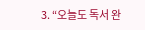3. “오늘도 독서 완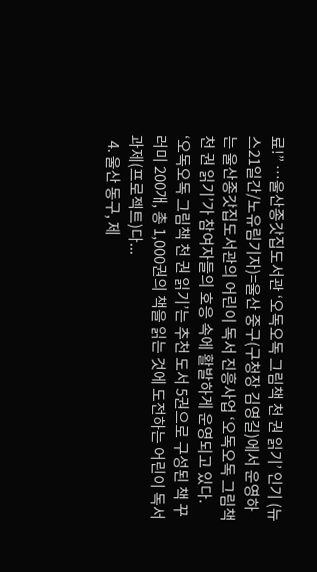료!” …울산종갓집도서관 ‘오독오독 그림책 천 권 읽기’ 인기 (뉴스21일간/노유림기자)=울산 중구(구청장 김영길)에서 운영하는 울산종갓집도서관의 어린이 독서 진흥사업 ‘오독오독 그림책 천 권 읽기’가 참여자들의 호응 속에 활발하게 운영되고 있다. ‘오독오독 그림책 천 권 읽기’는 추천 도서 5권으로 구성된 책 꾸러미 200개, 총 1,000권의 책을 읽는 것에 도전하는 어린이 독서 과제(프로젝트)다...
  4. 울산 동구, 제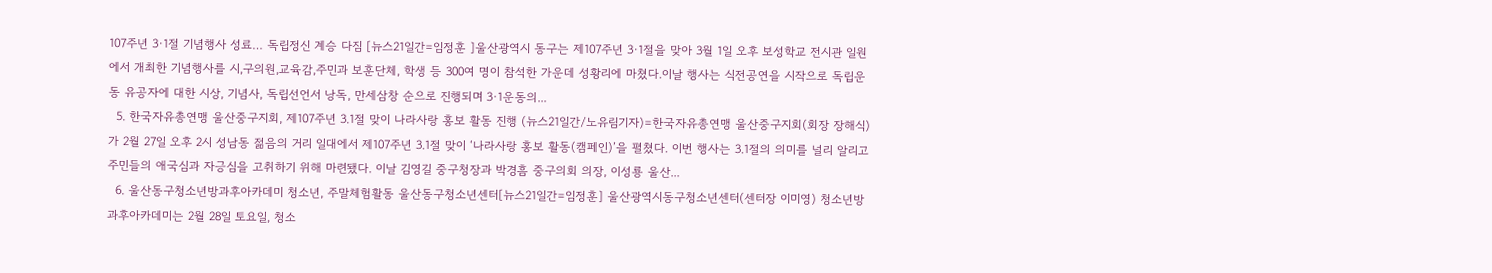107주년 3·1절 기념행사 성료… 독립정신 계승 다짐 [뉴스21일간=임정훈 ]울산광역시 동구는 제107주년 3·1절을 맞아 3월 1일 오후 보성학교 전시관 일원에서 개최한 기념행사를 시,구의원,교육감,주민과 보훈단체, 학생 등 300여 명이 참석한 가운데 성황리에 마쳤다.이날 행사는 식전공연을 시작으로 독립운동 유공자에 대한 시상, 기념사, 독립선언서 낭독, 만세삼창 순으로 진행되며 3·1운동의...
  5. 한국자유총연맹 울산중구지회, 제107주년 3.1절 맞이 나라사랑 홍보 활동 진행 (뉴스21일간/노유림기자)=한국자유총연맹 울산중구지회(회장 장해식)가 2월 27일 오후 2시 성남동 젊음의 거리 일대에서 제107주년 3.1절 맞이 ‘나라사랑 홍보 활동(캠페인)’을 펼쳤다. 이번 행사는 3.1절의 의미를 널리 알리고 주민들의 애국심과 자긍심을 고취하기 위해 마련됐다. 이날 김영길 중구청장과 박경흠 중구의회 의장, 이성룡 울산...
  6. 울산동구청소년방과후아카데미 청소년, 주말체험활동 울산동구청소년센터[뉴스21일간=임정훈] 울산광역시동구청소년센터(센터장 이미영) 청소년방과후아카데미는 2월 28일 토요일, 청소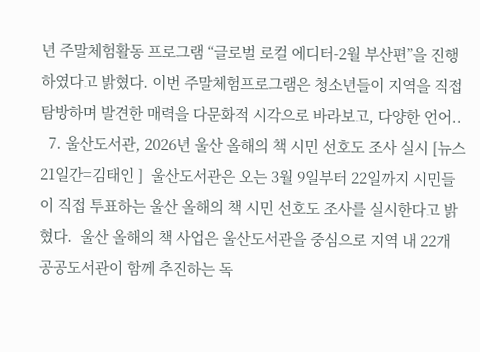년 주말체험활동 프로그램 “글로벌 로컬 에디터-2월 부산편”을 진행하였다고 밝혔다. 이번 주말체험프로그램은 청소년들이 지역을 직접 탐방하며 발견한 매력을 다문화적 시각으로 바라보고, 다양한 언어..
  7. 울산도서관, 2026년 울산 올해의 책 시민 선호도 조사 실시 [뉴스21일간=김태인 ]  울산도서관은 오는 3월 9일부터 22일까지 시민들이 직접 투표하는 울산 올해의 책 시민 선호도 조사를 실시한다고 밝혔다.  울산 올해의 책 사업은 울산도서관을 중심으로 지역 내 22개 공공도서관이 함께 추진하는 독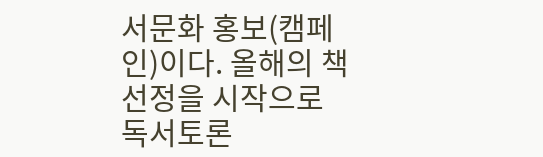서문화 홍보(캠페인)이다. 올해의 책 선정을 시작으로 독서토론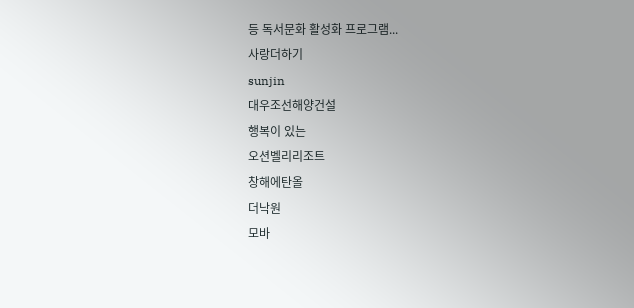등 독서문화 활성화 프로그램...
사랑더하기
sunjin
대우조선해양건설
행복이 있는
오션벨리리조트
창해에탄올
더낙원
모바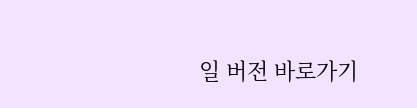일 버전 바로가기